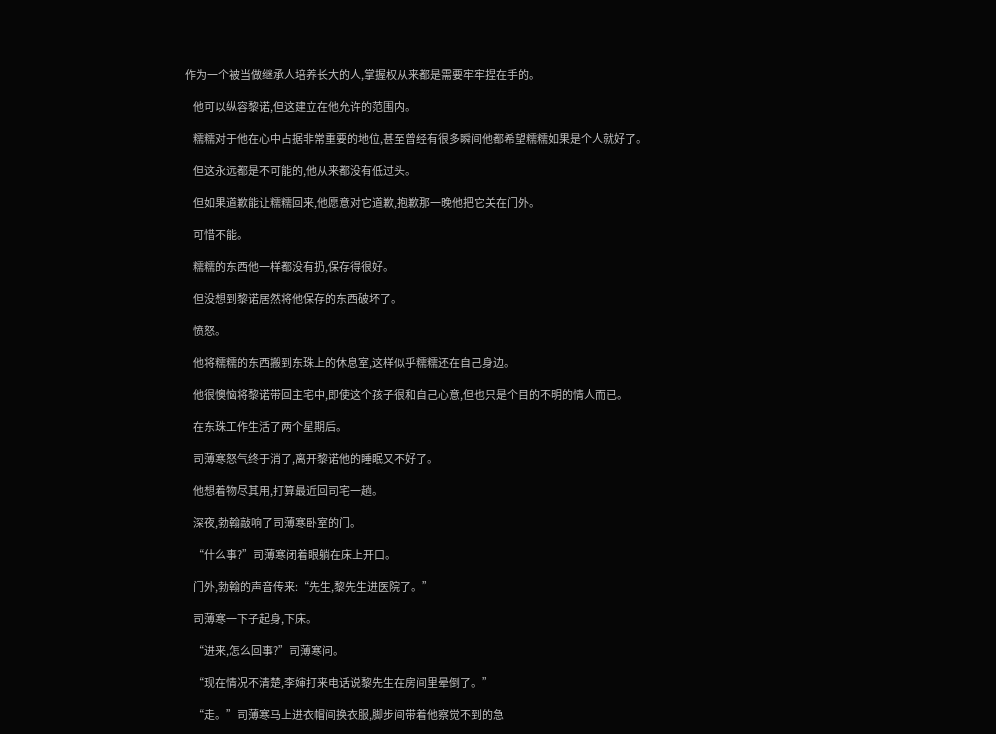作为一个被当做继承人培养长大的人,掌握权从来都是需要牢牢捏在手的。

    他可以纵容黎诺,但这建立在他允许的范围内。

    糯糯对于他在心中占据非常重要的地位,甚至曾经有很多瞬间他都希望糯糯如果是个人就好了。

    但这永远都是不可能的,他从来都没有低过头。

    但如果道歉能让糯糯回来,他愿意对它道歉,抱歉那一晚他把它关在门外。

    可惜不能。

    糯糯的东西他一样都没有扔,保存得很好。

    但没想到黎诺居然将他保存的东西破坏了。

    愤怒。

    他将糯糯的东西搬到东珠上的休息室,这样似乎糯糯还在自己身边。

    他很懊恼将黎诺带回主宅中,即使这个孩子很和自己心意,但也只是个目的不明的情人而已。

    在东珠工作生活了两个星期后。

    司薄寒怒气终于消了,离开黎诺他的睡眠又不好了。

    他想着物尽其用,打算最近回司宅一趟。

    深夜,勃翰敲响了司薄寒卧室的门。

    “什么事?”司薄寒闭着眼躺在床上开口。

    门外,勃翰的声音传来:“先生,黎先生进医院了。”

    司薄寒一下子起身,下床。

    “进来,怎么回事?”司薄寒问。

    “现在情况不清楚,李婶打来电话说黎先生在房间里晕倒了。”

    “走。”司薄寒马上进衣帽间换衣服,脚步间带着他察觉不到的急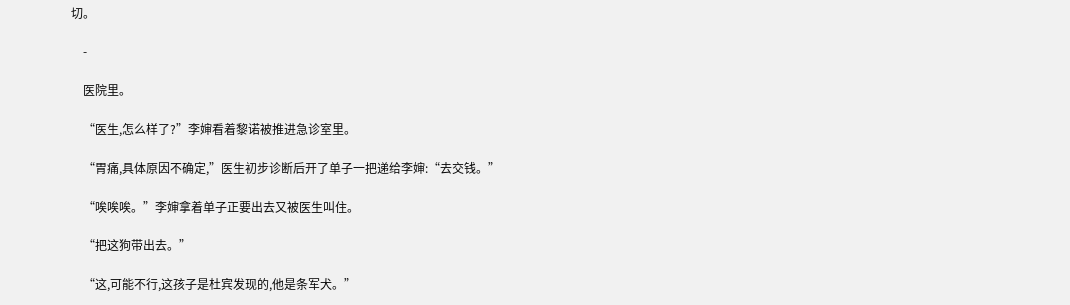切。

    -

    医院里。

    “医生,怎么样了?”李婶看着黎诺被推进急诊室里。

    “胃痛,具体原因不确定,”医生初步诊断后开了单子一把递给李婶:“去交钱。”

    “唉唉唉。”李婶拿着单子正要出去又被医生叫住。

    “把这狗带出去。”

    “这,可能不行,这孩子是杜宾发现的,他是条军犬。”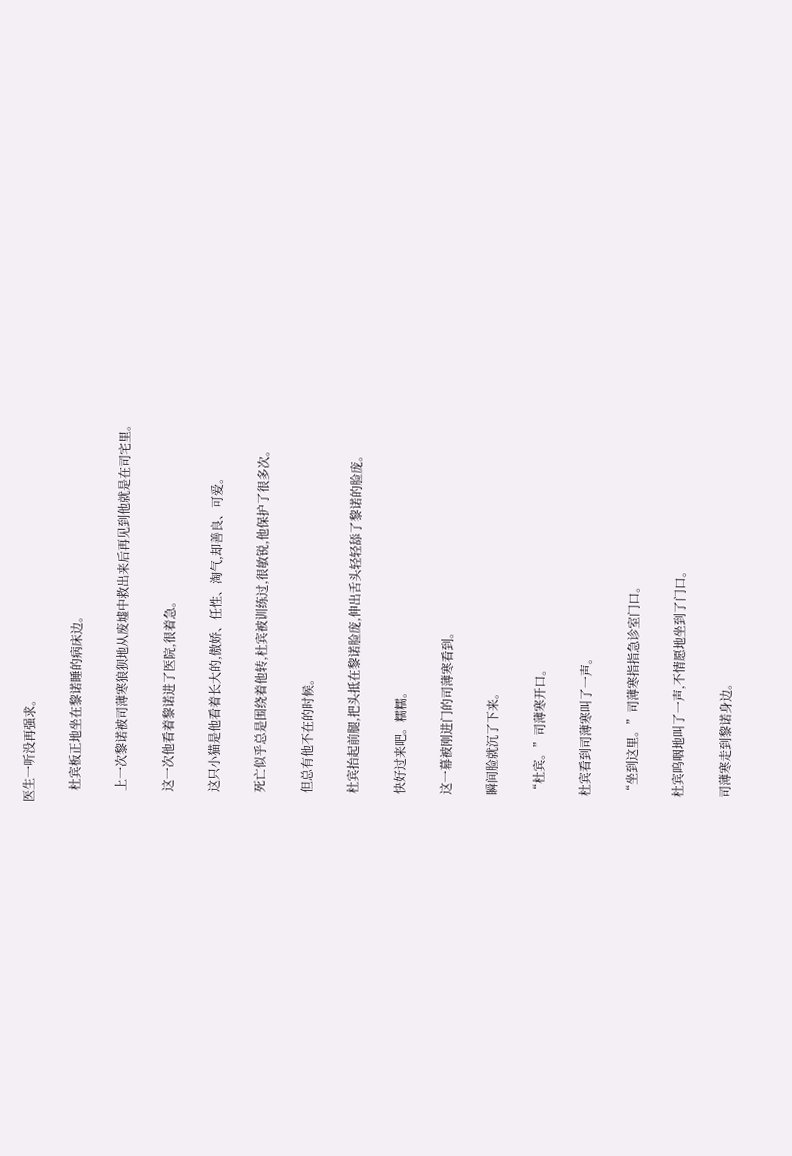医生一听没再强求。

    杜宾板正地坐在黎诺睡的病床边。

    上一次黎诺被司薄寒狼狈地从废墟中救出来后再见到他就是在司宅里。

    这一次他看着黎诺进了医院,很着急。

    这只小猫是他看着长大的,傲娇、任性、淘气,却善良、可爱。

    死亡似乎总是围绕着他转,杜宾被训练过,很敏锐,他保护了很多次。

    但总有他不在的时候。

    杜宾抬起前腿,把头抵在黎诺脸庞,伸出舌头轻轻舔了黎诺的脸庞。

    快好过来吧。糯糯。

    这一幕被刚进门的司薄寒看到。

    瞬间脸就沉了下来。

    “杜宾。”司薄寒开口。

    杜宾看到司薄寒叫了一声。

    “坐到这里。”司薄寒指指急诊室门口。

    杜宾呜咽地叫了一声,不情愿地坐到了门口。

    司薄寒走到黎诺身边。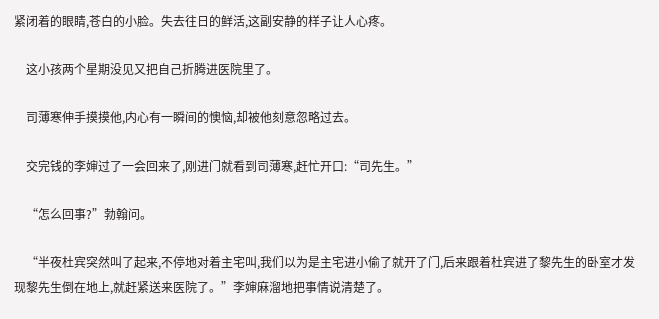紧闭着的眼睛,苍白的小脸。失去往日的鲜活,这副安静的样子让人心疼。

    这小孩两个星期没见又把自己折腾进医院里了。

    司薄寒伸手摸摸他,内心有一瞬间的懊恼,却被他刻意忽略过去。

    交完钱的李婶过了一会回来了,刚进门就看到司薄寒,赶忙开口:“司先生。”

    “怎么回事?”勃翰问。

    “半夜杜宾突然叫了起来,不停地对着主宅叫,我们以为是主宅进小偷了就开了门,后来跟着杜宾进了黎先生的卧室才发现黎先生倒在地上,就赶紧送来医院了。”李婶麻溜地把事情说清楚了。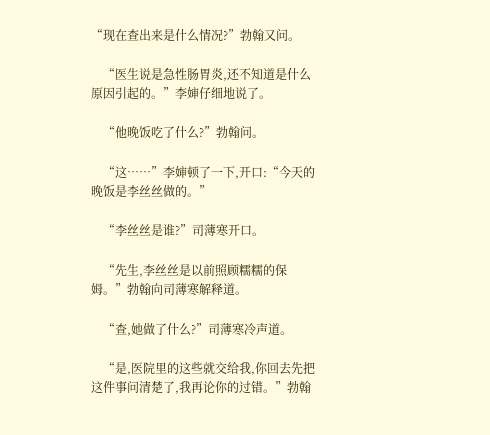“现在查出来是什么情况?”勃翰又问。

    “医生说是急性肠胃炎,还不知道是什么原因引起的。”李婶仔细地说了。

    “他晚饭吃了什么?”勃翰问。

    “这……”李婶顿了一下,开口:“今天的晚饭是李丝丝做的。”

    “李丝丝是谁?”司薄寒开口。

    “先生,李丝丝是以前照顾糯糯的保姆。”勃翰向司薄寒解释道。

    “查,她做了什么?”司薄寒冷声道。

    “是,医院里的这些就交给我,你回去先把这件事问清楚了,我再论你的过错。”勃翰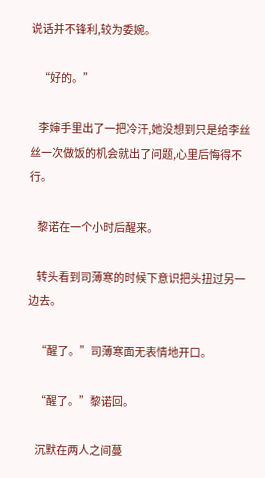说话并不锋利,较为委婉。

    “好的。”

    李婶手里出了一把冷汗,她没想到只是给李丝丝一次做饭的机会就出了问题,心里后悔得不行。

    黎诺在一个小时后醒来。

    转头看到司薄寒的时候下意识把头扭过另一边去。

    “醒了。”司薄寒面无表情地开口。

    “醒了。”黎诺回。

    沉默在两人之间蔓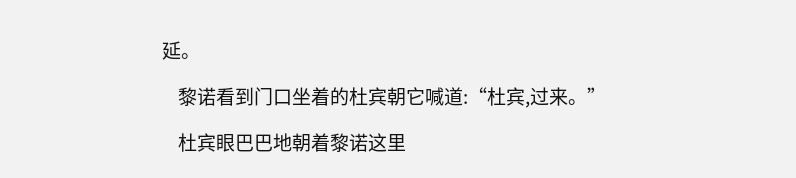延。

    黎诺看到门口坐着的杜宾朝它喊道:“杜宾,过来。”

    杜宾眼巴巴地朝着黎诺这里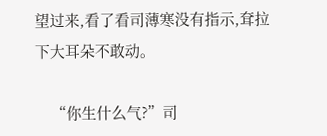望过来,看了看司薄寒没有指示,耷拉下大耳朵不敢动。

    “你生什么气?”司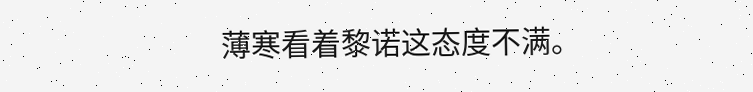薄寒看着黎诺这态度不满。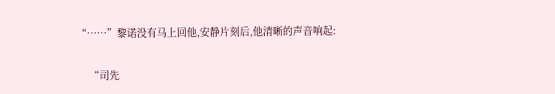“……”黎诺没有马上回他,安静片刻后,他清晰的声音响起:

    “司先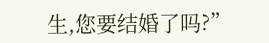生,您要结婚了吗?”